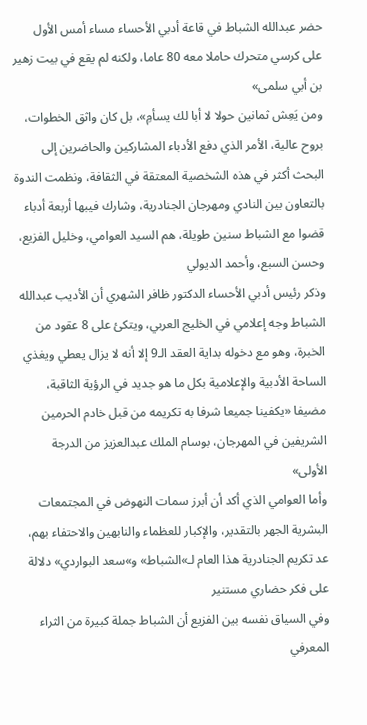حضر عبدالله الشباط في قاعة أدبي الأحساء مساء أمس الأول على كرسي متحرك حاملا معه 80 عاما، ولكنه لم يقع في بيت زهير بن أبي سلمى»
ومن يَعِش ثمانين حولا لا أبا لك يسأمِ»، بل كان واثق الخطوات، بروح عالية، الأمر الذي دفع الأدباء المشاركين والحاضرين إلى البحث أكثر في هذه الشخصية المعتقة في الثقافة، ونظمت الندوة بالتعاون بين النادي ومهرجان الجنادرية، وشارك فيبها أربعة أدباء قضوا مع الشباط سنين طويلة، هم السيد العوامي، وخليل الفزيع، وحسن السبع، وأحمد الديولي
وذكر رئيس أدبي الأحساء الدكتور ظافر الشهري أن الأديب عبدالله الشباط وجه إعلامي في الخليج العربي، ويتكئ على 8 عقود من الخبرة، وهو مع دخوله بداية العقد الـ9 إلا أنه لا يزال يعطي ويغذي الساحة الأدبية والإعلامية بكل ما هو جديد في الرؤية الثاقبة، مضيفا «يكفينا جميعا شرفا به تكريمه من قبل خادم الحرمين الشريفين في المهرجان، بوسام الملك عبدالعزيز من الدرجة الأولى»
وأما العوامي الذي أكد أن أبرز سمات النهوض في المجتمعات البشرية الجهر بالتقدير، والإكبار للعظماء والنابهين والاحتفاء بهم، عد تكريم الجنادرية هذا العام لـ»الشباط» و»سعد البواردي» دلالة على فكر حضاري مستنير
وفي السياق نفسه بين الفزيع أن الشباط جملة كبيرة من الثراء المعرفي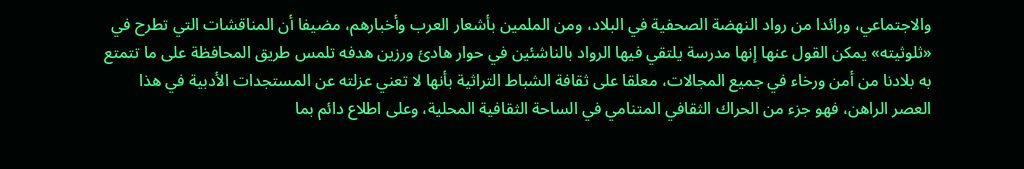والاجتماعي، ورائدا من رواد النهضة الصحفية في البلاد، ومن الملمين بأشعار العرب وأخبارهم، مضيفا أن المناقشات التي تطرح في «ثلوثيته» يمكن القول عنها إنها مدرسة يلتقي فيها الرواد بالناشئين في حوار هادئ ورزين هدفه تلمس طريق المحافظة على ما تتمتع به بلادنا من أمن ورخاء في جميع المجالات، معلقا على ثقافة الشباط التراثية بأنها لا تعني عزلته عن المستجدات الأدبية في هذا العصر الراهن، فهو جزء من الحراك الثقافي المتنامي في الساحة الثقافية المحلية، وعلى اطلاع دائم بما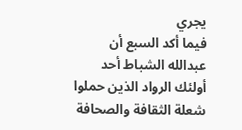يجري
فيما أكد السبع أن عبدالله الشباط أحد أولئك الرواد الذين حملوا شعلة الثقافة والصحافة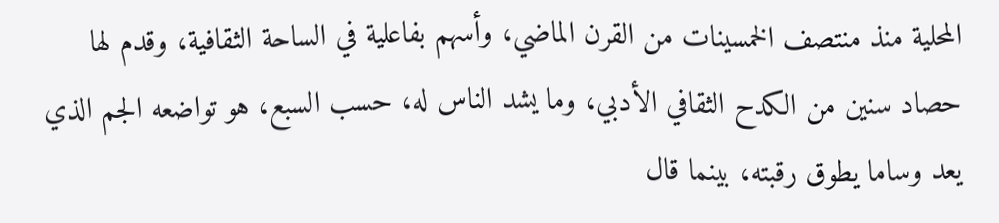المحلية منذ منتصف الخمسينات من القرن الماضي، وأسهم بفاعلية في الساحة الثقافية، وقدم لها حصاد سنين من الكدح الثقافي الأدبي، وما يشد الناس له، حسب السبع، هو تواضعه الجم الذي يعد وساما يطوق رقبته، بينما قال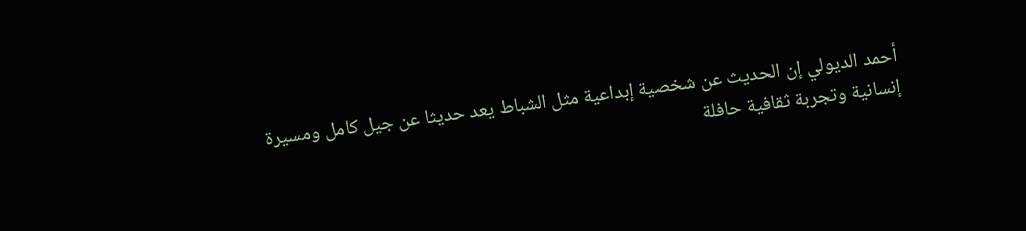أحمد الديولي إن الحديث عن شخصية إبداعية مثل الشباط يعد حديثا عن جيل كامل ومسيرة إنسانية وتجربة ثقافية حافلة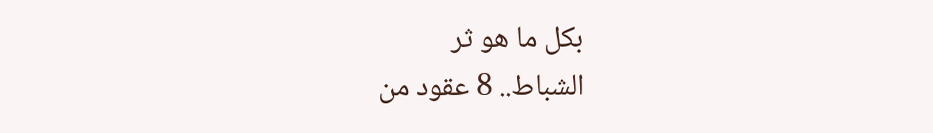بكل ما هو ثر
الشباط.. 8 عقود من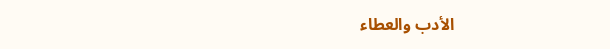الأدب والعطاء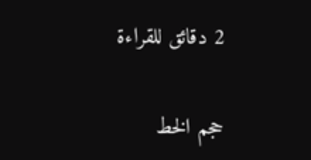2 دقائق للقراءة

حجم الخط